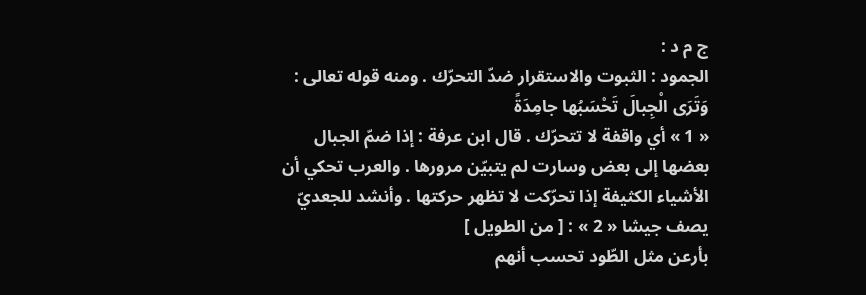ج م د :
الجمود : الثبوت والاستقرار ضدّ التحرّك . ومنه قوله تعالى :
وَتَرَى الْجِبالَ تَحْسَبُها جامِدَةً
« 1 » أي واقفة لا تتحرّك . قال ابن عرفة : إذا ضمّ الجبال بعضها إلى بعض وسارت لم يتبيّن مرورها . والعرب تحكي أن الأشياء الكثيفة إذا تحرّكت لا تظهر حركتها . وأنشد للجعديّ يصف جيشا « 2 » : [ من الطويل ]
بأرعن مثل الطّود تحسب أنهم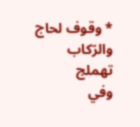* وقوف لحاج والرّكاب تهملج
وفي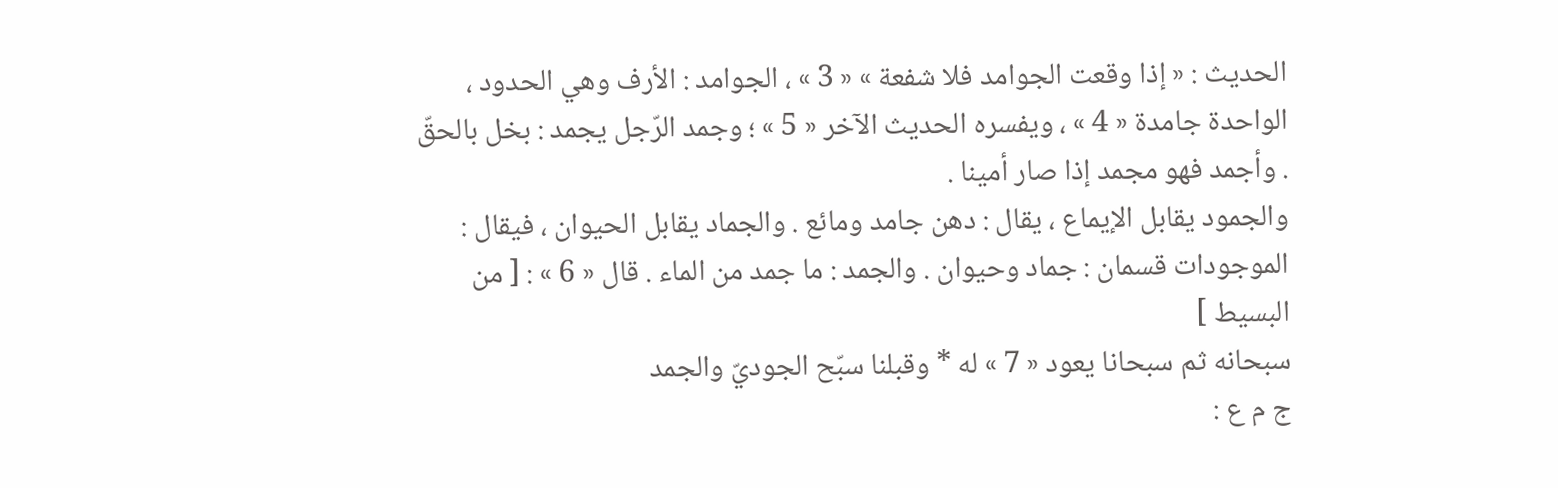الحديث : « إذا وقعت الجوامد فلا شفعة » « 3 » ، الجوامد : الأرف وهي الحدود ، الواحدة جامدة « 4 » ، ويفسره الحديث الآخر « 5 » ؛ وجمد الرّجل يجمد : بخل بالحقّ . وأجمد فهو مجمد إذا صار أمينا .
والجمود يقابل الإيماع ، يقال : دهن جامد ومائع . والجماد يقابل الحيوان ، فيقال :
الموجودات قسمان : جماد وحيوان . والجمد : ما جمد من الماء . قال « 6 » : [ من البسيط ]
سبحانه ثم سبحانا يعود « 7 » له * وقبلنا سبّح الجوديّ والجمد
ج م ع :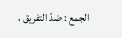الجمع : ضدّ التفريق ،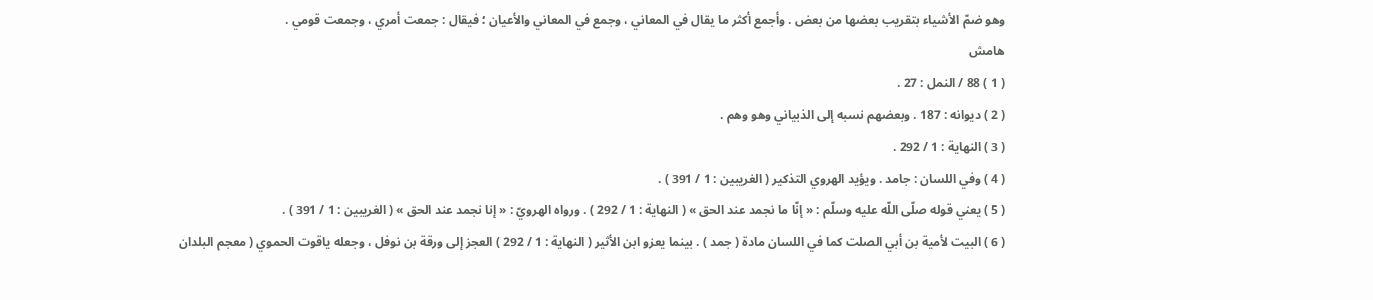وهو ضمّ الأشياء بتقريب بعضها من بعض . وأجمع أكثر ما يقال في المعاني ، وجمع في المعاني والأعيان ؛ فيقال : جمعت أمري ، وجمعت قومي .
هامش
( 1 ) 88 / النمل : 27 .
( 2 ) ديوانه : 187 . وبعضهم نسبه إلى الذبياني وهو وهم .
( 3 ) النهاية : 1 / 292 .
( 4 ) وفي اللسان : جامد . ويؤيد الهروي التذكير ( الغريبين : 1 / 391 ) .
( 5 ) يعني قوله صلّى اللّه عليه وسلّم : « إنّا ما نجمد عند الحق » ( النهاية : 1 / 292 ) . ورواه الهرويّ : « إنا نجمد عند الحق » ( الغريبين : 1 / 391 ) .
( 6 ) البيت لأمية بن أبي الصلت كما في اللسان مادة ( جمد ) . بينما يعزو ابن الأثير ( النهاية : 1 / 292 ) العجز إلى ورقة بن نوفل ، وجعله ياقوت الحموي ( معجم البلدان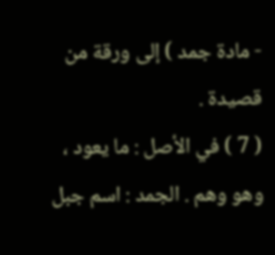- مادة جمد ) إلى ورقة من قصيدة .
( 7 ) في الأصل : ما يعود ، وهو وهم . الجمد : اسم جبل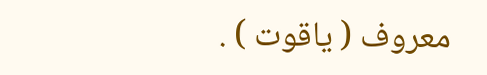معروف ( ياقوت ) .